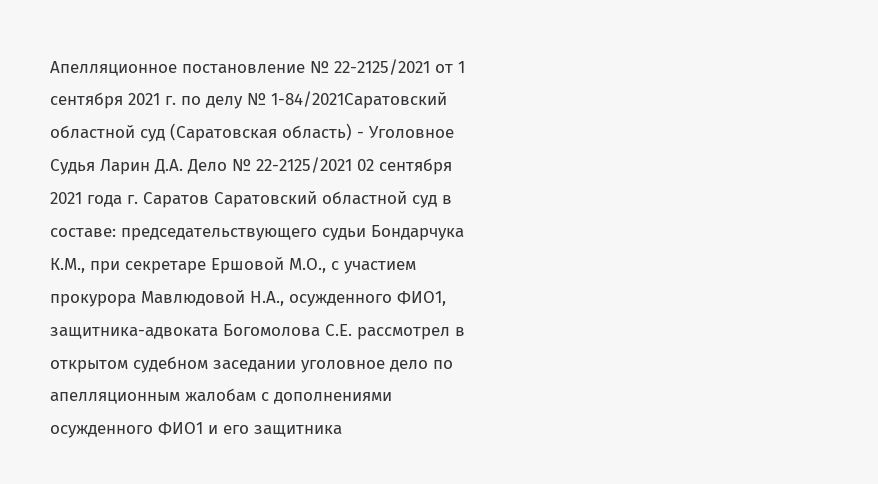Апелляционное постановление № 22-2125/2021 от 1 сентября 2021 г. по делу № 1-84/2021Саратовский областной суд (Саратовская область) - Уголовное Судья Ларин Д.А. Дело № 22-2125/2021 02 сентября 2021 года г. Саратов Саратовский областной суд в составе: председательствующего судьи Бондарчука К.М., при секретаре Ершовой М.О., с участием прокурора Мавлюдовой Н.А., осужденного ФИО1, защитника-адвоката Богомолова С.Е. рассмотрел в открытом судебном заседании уголовное дело по апелляционным жалобам с дополнениями осужденного ФИО1 и его защитника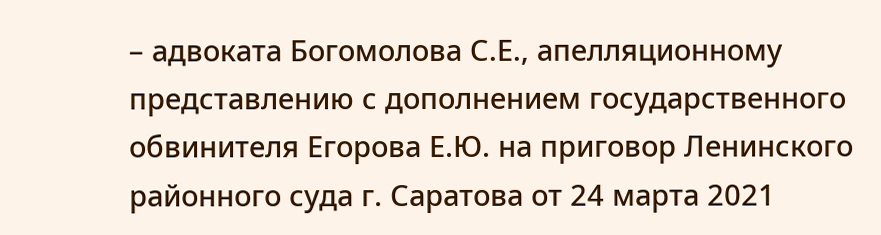– адвоката Богомолова С.Е., апелляционному представлению с дополнением государственного обвинителя Егорова Е.Ю. на приговор Ленинского районного суда г. Саратова от 24 марта 2021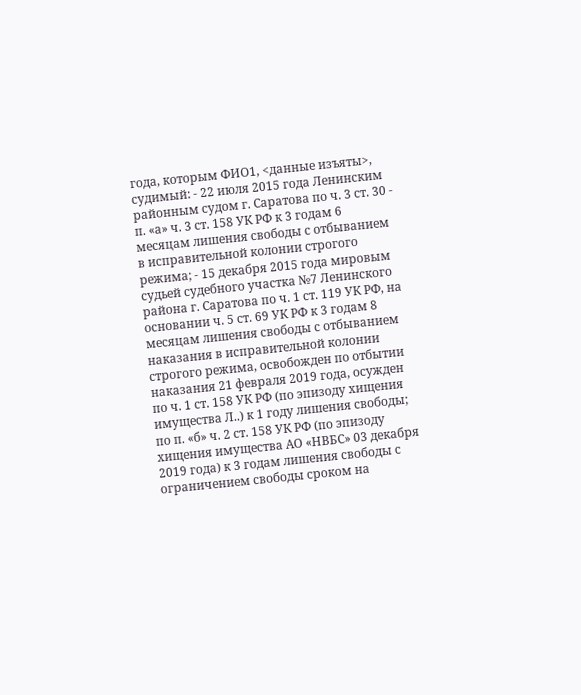года, которым ФИО1, <данные изъяты>, судимый: - 22 июля 2015 года Ленинским районным судом г. Саратова по ч. 3 ст. 30 - п. «а» ч. 3 ст. 158 УК РФ к 3 годам 6 месяцам лишения свободы с отбыванием в исправительной колонии строгого режима; - 15 декабря 2015 года мировым судьей судебного участка №7 Ленинского района г. Саратова по ч. 1 ст. 119 УК РФ, на основании ч. 5 ст. 69 УК РФ к 3 годам 8 месяцам лишения свободы с отбыванием наказания в исправительной колонии строгого режима, освобожден по отбытии наказания 21 февраля 2019 года, осужден по ч. 1 ст. 158 УК РФ (по эпизоду хищения имущества Л..) к 1 году лишения свободы; по п. «б» ч. 2 ст. 158 УК РФ (по эпизоду хищения имущества АО «НВБС» 03 декабря 2019 года) к 3 годам лишения свободы с ограничением свободы сроком на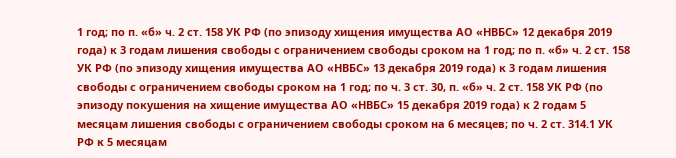1 год; по п. «б» ч. 2 ст. 158 УК РФ (по эпизоду хищения имущества АО «НВБС» 12 декабря 2019 года) к 3 годам лишения свободы с ограничением свободы сроком на 1 год; по п. «б» ч. 2 ст. 158 УК РФ (по эпизоду хищения имущества АО «НВБС» 13 декабря 2019 года) к 3 годам лишения свободы с ограничением свободы сроком на 1 год; по ч. 3 ст. 30, п. «б» ч. 2 ст. 158 УК РФ (по эпизоду покушения на хищение имущества АО «НВБС» 15 декабря 2019 года) к 2 годам 5 месяцам лишения свободы с ограничением свободы сроком на 6 месяцев; по ч. 2 ст. 314.1 УК РФ к 5 месяцам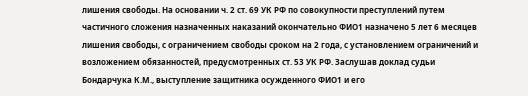лишения свободы. На основании ч. 2 ст. 69 УК РФ по совокупности преступлений путем частичного сложения назначенных наказаний окончательно ФИО1 назначено 5 лет 6 месяцев лишения свободы, с ограничением свободы сроком на 2 года, с установлением ограничений и возложением обязанностей, предусмотренных ст. 53 УК РФ. Заслушав доклад судьи Бондарчука К.М., выступление защитника осужденного ФИО1 и его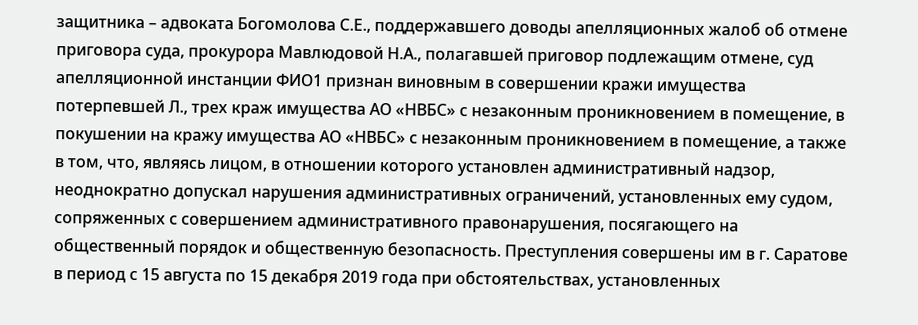защитника – адвоката Богомолова С.Е., поддержавшего доводы апелляционных жалоб об отмене приговора суда, прокурора Мавлюдовой Н.А., полагавшей приговор подлежащим отмене, суд апелляционной инстанции ФИО1 признан виновным в совершении кражи имущества потерпевшей Л., трех краж имущества АО «НВБС» с незаконным проникновением в помещение, в покушении на кражу имущества АО «НВБС» с незаконным проникновением в помещение, а также в том, что, являясь лицом, в отношении которого установлен административный надзор, неоднократно допускал нарушения административных ограничений, установленных ему судом, сопряженных с совершением административного правонарушения, посягающего на общественный порядок и общественную безопасность. Преступления совершены им в г. Саратове в период с 15 августа по 15 декабря 2019 года при обстоятельствах, установленных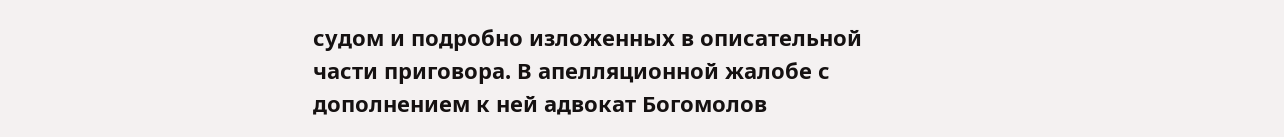судом и подробно изложенных в описательной части приговора. В апелляционной жалобе с дополнением к ней адвокат Богомолов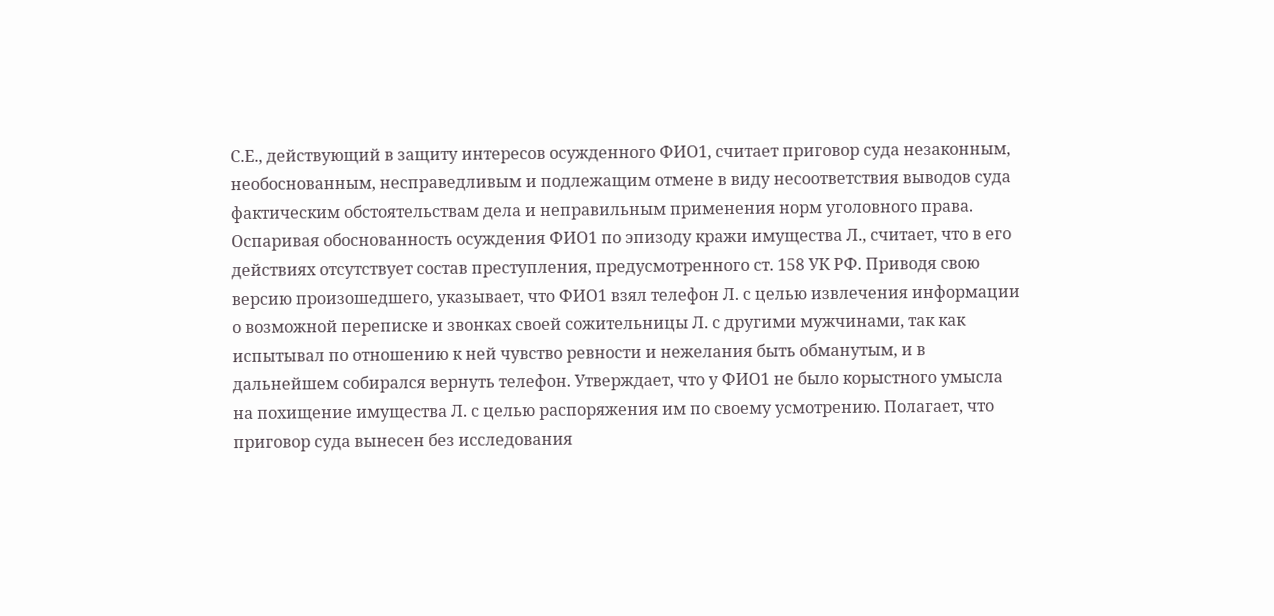С.Е., действующий в защиту интересов осужденного ФИО1, считает приговор суда незаконным, необоснованным, несправедливым и подлежащим отмене в виду несоответствия выводов суда фактическим обстоятельствам дела и неправильным применения норм уголовного права. Оспаривая обоснованность осуждения ФИО1 по эпизоду кражи имущества Л., считает, что в его действиях отсутствует состав преступления, предусмотренного ст. 158 УК РФ. Приводя свою версию произошедшего, указывает, что ФИО1 взял телефон Л. с целью извлечения информации о возможной переписке и звонках своей сожительницы Л. с другими мужчинами, так как испытывал по отношению к ней чувство ревности и нежелания быть обманутым, и в дальнейшем собирался вернуть телефон. Утверждает, что у ФИО1 не было корыстного умысла на похищение имущества Л. с целью распоряжения им по своему усмотрению. Полагает, что приговор суда вынесен без исследования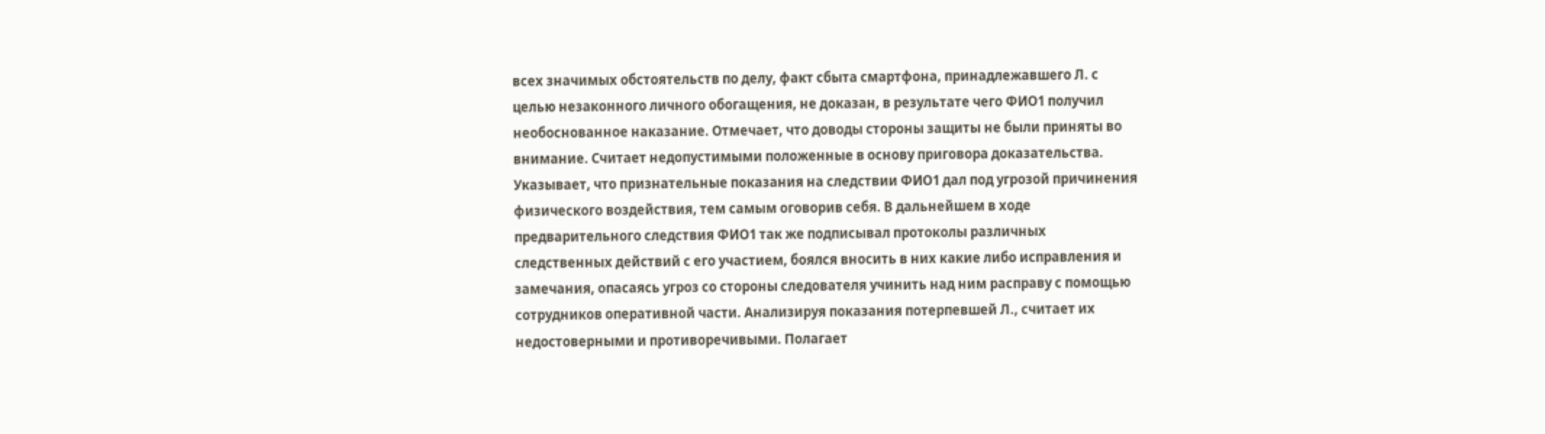всех значимых обстоятельств по делу, факт сбыта смартфона, принадлежавшего Л. с целью незаконного личного обогащения, не доказан, в результате чего ФИО1 получил необоснованное наказание. Отмечает, что доводы стороны защиты не были приняты во внимание. Считает недопустимыми положенные в основу приговора доказательства. Указывает, что признательные показания на следствии ФИО1 дал под угрозой причинения физического воздействия, тем самым оговорив себя. В дальнейшем в ходе предварительного следствия ФИО1 так же подписывал протоколы различных следственных действий с его участием, боялся вносить в них какие либо исправления и замечания, опасаясь угроз со стороны следователя учинить над ним расправу с помощью сотрудников оперативной части. Анализируя показания потерпевшей Л., считает их недостоверными и противоречивыми. Полагает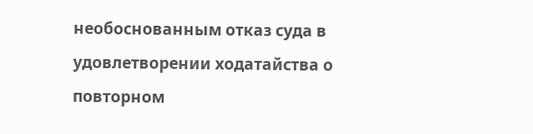необоснованным отказ суда в удовлетворении ходатайства о повторном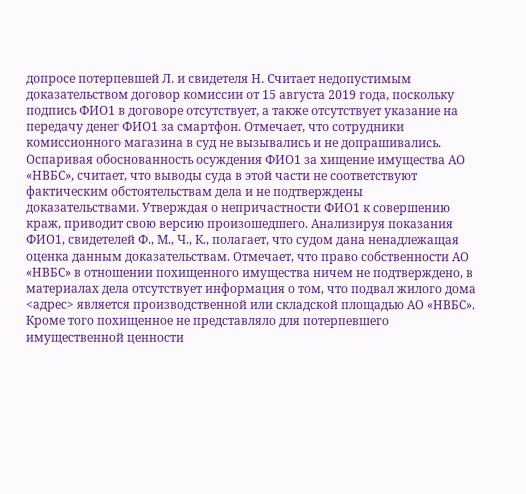допросе потерпевшей Л. и свидетеля Н. Считает недопустимым доказательством договор комиссии от 15 августа 2019 года, поскольку подпись ФИО1 в договоре отсутствует, а также отсутствует указание на передачу денег ФИО1 за смартфон. Отмечает, что сотрудники комиссионного магазина в суд не вызывались и не допрашивались. Оспаривая обоснованность осуждения ФИО1 за хищение имущества АО «НВБС», считает, что выводы суда в этой части не соответствуют фактическим обстоятельствам дела и не подтверждены доказательствами. Утверждая о непричастности ФИО1 к совершению краж, приводит свою версию произошедшего. Анализируя показания ФИО1, свидетелей Ф., М., Ч., К., полагает, что судом дана ненадлежащая оценка данным доказательствам. Отмечает, что право собственности АО «НВБС» в отношении похищенного имущества ничем не подтверждено, в материалах дела отсутствует информация о том, что подвал жилого дома <адрес> является производственной или складской площадью АО «НВБС». Кроме того похищенное не представляло для потерпевшего имущественной ценности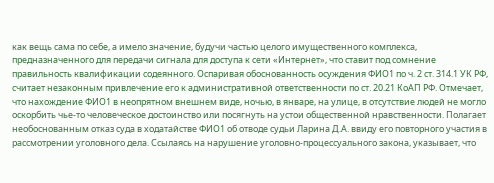как вещь сама по себе, а имело значение, будучи частью целого имущественного комплекса, предназначенного для передачи сигнала для доступа к сети «Интернет», что ставит под сомнение правильность квалификации содеянного. Оспаривая обоснованность осуждения ФИО1 по ч. 2 ст. 314.1 УК РФ, считает незаконным привлечение его к административной ответственности по ст. 20.21 КоАП РФ. Отмечает, что нахождение ФИО1 в неопрятном внешнем виде, ночью, в январе, на улице, в отсутствие людей не могло оскорбить чье-то человеческое достоинство или посягнуть на устои общественной нравственности. Полагает необоснованным отказ суда в ходатайстве ФИО1 об отводе судьи Ларина Д.А. ввиду его повторного участия в рассмотрении уголовного дела. Ссылаясь на нарушение уголовно-процессуального закона, указывает, что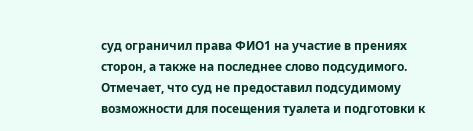суд ограничил права ФИО1 на участие в прениях сторон, а также на последнее слово подсудимого. Отмечает, что суд не предоставил подсудимому возможности для посещения туалета и подготовки к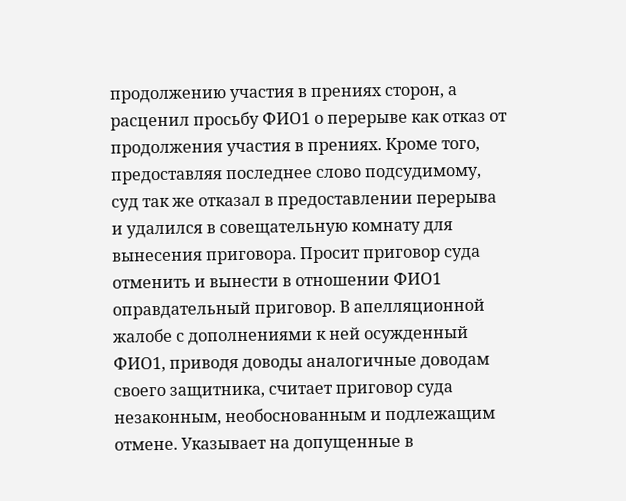продолжению участия в прениях сторон, а расценил просьбу ФИО1 о перерыве как отказ от продолжения участия в прениях. Кроме того, предоставляя последнее слово подсудимому, суд так же отказал в предоставлении перерыва и удалился в совещательную комнату для вынесения приговора. Просит приговор суда отменить и вынести в отношении ФИО1 оправдательный приговор. В апелляционной жалобе с дополнениями к ней осужденный ФИО1, приводя доводы аналогичные доводам своего защитника, считает приговор суда незаконным, необоснованным и подлежащим отмене. Указывает на допущенные в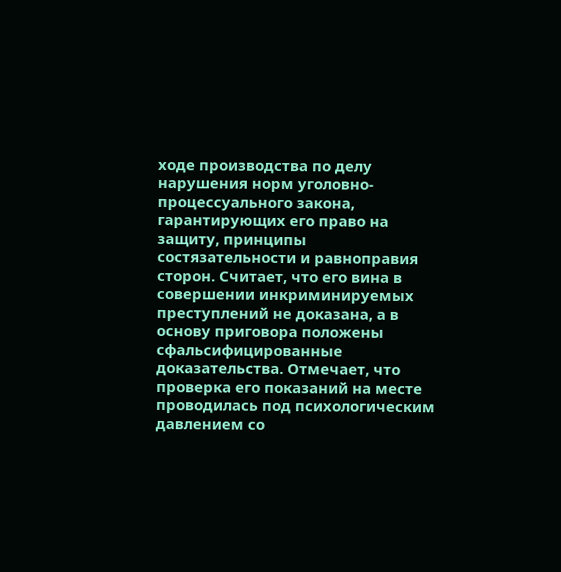ходе производства по делу нарушения норм уголовно-процессуального закона, гарантирующих его право на защиту, принципы состязательности и равноправия сторон. Считает, что его вина в совершении инкриминируемых преступлений не доказана, а в основу приговора положены сфальсифицированные доказательства. Отмечает, что проверка его показаний на месте проводилась под психологическим давлением со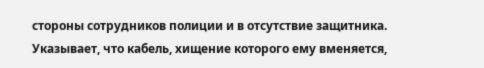стороны сотрудников полиции и в отсутствие защитника. Указывает, что кабель, хищение которого ему вменяется,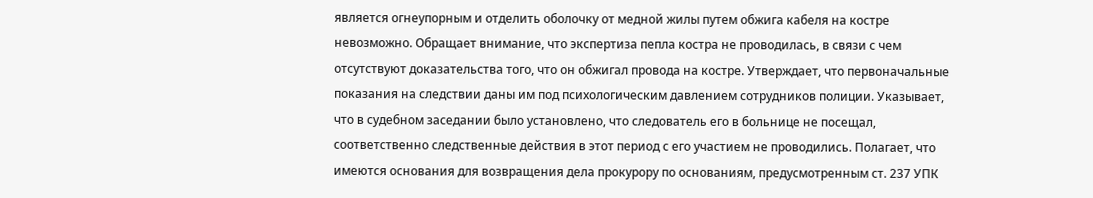является огнеупорным и отделить оболочку от медной жилы путем обжига кабеля на костре невозможно. Обращает внимание, что экспертиза пепла костра не проводилась, в связи с чем отсутствуют доказательства того, что он обжигал провода на костре. Утверждает, что первоначальные показания на следствии даны им под психологическим давлением сотрудников полиции. Указывает, что в судебном заседании было установлено, что следователь его в больнице не посещал, соответственно следственные действия в этот период с его участием не проводились. Полагает, что имеются основания для возвращения дела прокурору по основаниям, предусмотренным ст. 237 УПК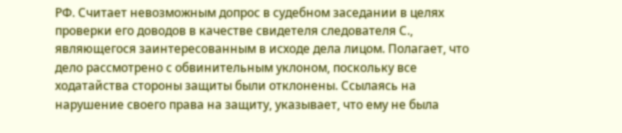РФ. Считает невозможным допрос в судебном заседании в целях проверки его доводов в качестве свидетеля следователя С., являющегося заинтересованным в исходе дела лицом. Полагает, что дело рассмотрено с обвинительным уклоном, поскольку все ходатайства стороны защиты были отклонены. Ссылаясь на нарушение своего права на защиту, указывает, что ему не была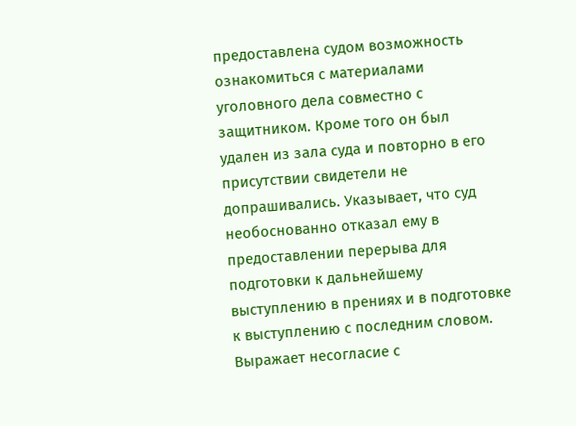предоставлена судом возможность ознакомиться с материалами уголовного дела совместно с защитником. Кроме того он был удален из зала суда и повторно в его присутствии свидетели не допрашивались. Указывает, что суд необоснованно отказал ему в предоставлении перерыва для подготовки к дальнейшему выступлению в прениях и в подготовке к выступлению с последним словом. Выражает несогласие с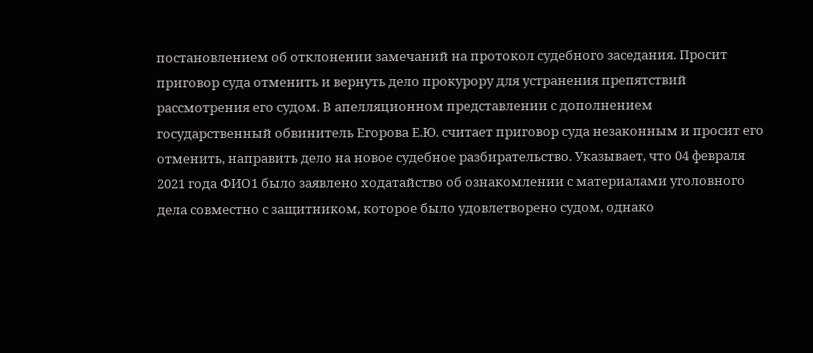постановлением об отклонении замечаний на протокол судебного заседания. Просит приговор суда отменить и вернуть дело прокурору для устранения препятствий рассмотрения его судом. В апелляционном представлении с дополнением государственный обвинитель Егорова Е.Ю. считает приговор суда незаконным и просит его отменить, направить дело на новое судебное разбирательство. Указывает, что 04 февраля 2021 года ФИО1 было заявлено ходатайство об ознакомлении с материалами уголовного дела совместно с защитником, которое было удовлетворено судом, однако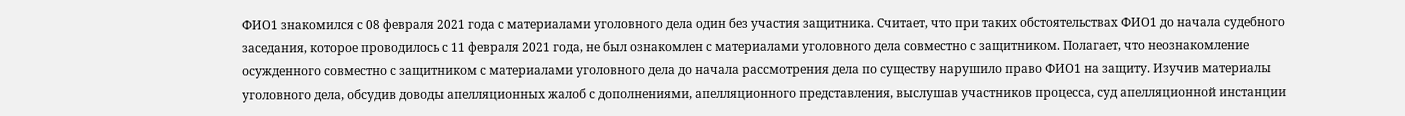ФИО1 знакомился с 08 февраля 2021 года с материалами уголовного дела один без участия защитника. Считает, что при таких обстоятельствах ФИО1 до начала судебного заседания, которое проводилось с 11 февраля 2021 года, не был ознакомлен с материалами уголовного дела совместно с защитником. Полагает, что неознакомление осужденного совместно с защитником с материалами уголовного дела до начала рассмотрения дела по существу нарушило право ФИО1 на защиту. Изучив материалы уголовного дела, обсудив доводы апелляционных жалоб с дополнениями, апелляционного представления, выслушав участников процесса, суд апелляционной инстанции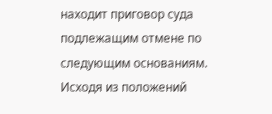находит приговор суда подлежащим отмене по следующим основаниям. Исходя из положений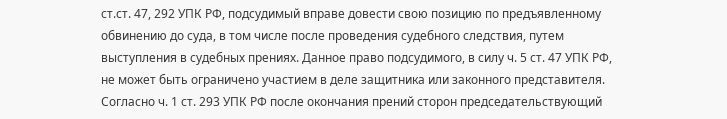ст.ст. 47, 292 УПК РФ, подсудимый вправе довести свою позицию по предъявленному обвинению до суда, в том числе после проведения судебного следствия, путем выступления в судебных прениях. Данное право подсудимого, в силу ч. 5 ст. 47 УПК РФ, не может быть ограничено участием в деле защитника или законного представителя. Согласно ч. 1 ст. 293 УПК РФ после окончания прений сторон председательствующий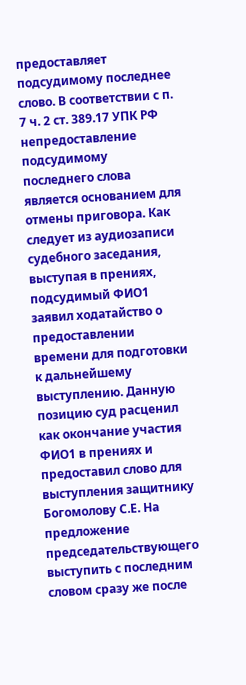предоставляет подсудимому последнее слово. В соответствии с п. 7 ч. 2 ст. 389.17 УПК РФ непредоставление подсудимому последнего слова является основанием для отмены приговора. Как следует из аудиозаписи судебного заседания, выступая в прениях, подсудимый ФИО1 заявил ходатайство о предоставлении времени для подготовки к дальнейшему выступлению. Данную позицию суд расценил как окончание участия ФИО1 в прениях и предоставил слово для выступления защитнику Богомолову С.Е. На предложение председательствующего выступить с последним словом сразу же после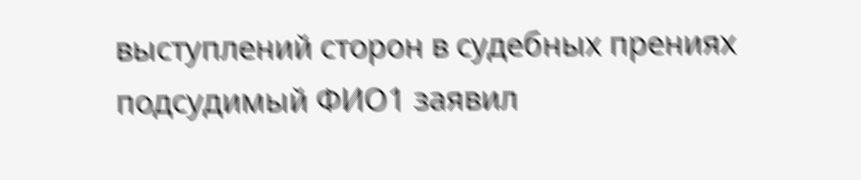выступлений сторон в судебных прениях подсудимый ФИО1 заявил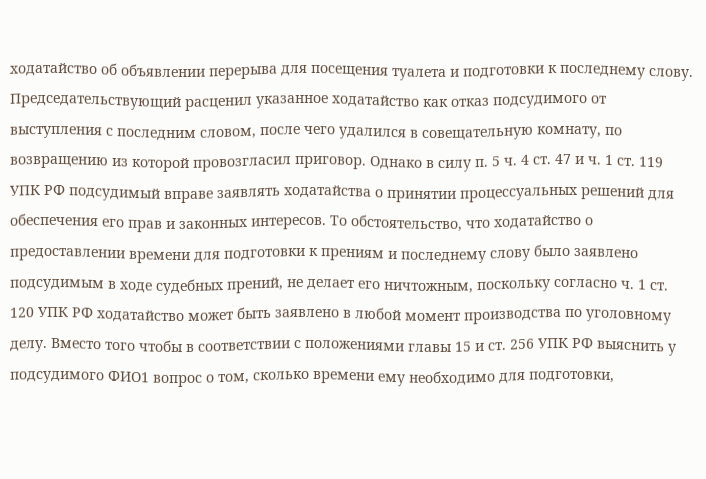ходатайство об объявлении перерыва для посещения туалета и подготовки к последнему слову. Председательствующий расценил указанное ходатайство как отказ подсудимого от выступления с последним словом, после чего удалился в совещательную комнату, по возвращению из которой провозгласил приговор. Однако в силу п. 5 ч. 4 ст. 47 и ч. 1 ст. 119 УПК РФ подсудимый вправе заявлять ходатайства о принятии процессуальных решений для обеспечения его прав и законных интересов. То обстоятельство, что ходатайство о предоставлении времени для подготовки к прениям и последнему слову было заявлено подсудимым в ходе судебных прений, не делает его ничтожным, поскольку согласно ч. 1 ст. 120 УПК РФ ходатайство может быть заявлено в любой момент производства по уголовному делу. Вместо того чтобы в соответствии с положениями главы 15 и ст. 256 УПК РФ выяснить у подсудимого ФИО1 вопрос о том, сколько времени ему необходимо для подготовки,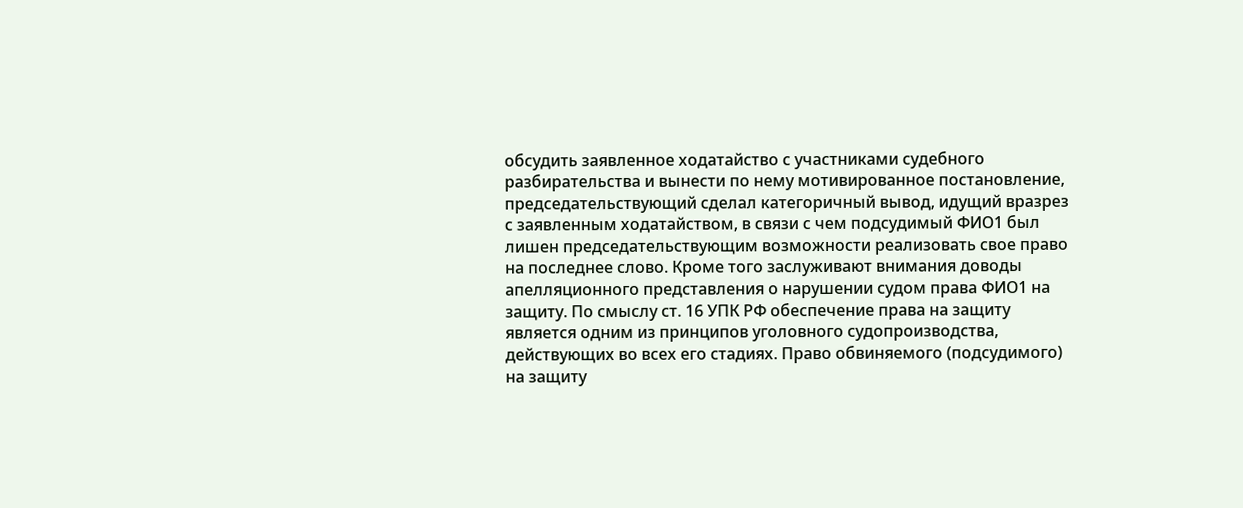обсудить заявленное ходатайство с участниками судебного разбирательства и вынести по нему мотивированное постановление, председательствующий сделал категоричный вывод, идущий вразрез с заявленным ходатайством, в связи с чем подсудимый ФИО1 был лишен председательствующим возможности реализовать свое право на последнее слово. Кроме того заслуживают внимания доводы апелляционного представления о нарушении судом права ФИО1 на защиту. По смыслу ст. 16 УПК РФ обеспечение права на защиту является одним из принципов уголовного судопроизводства, действующих во всех его стадиях. Право обвиняемого (подсудимого) на защиту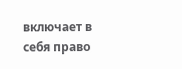включает в себя право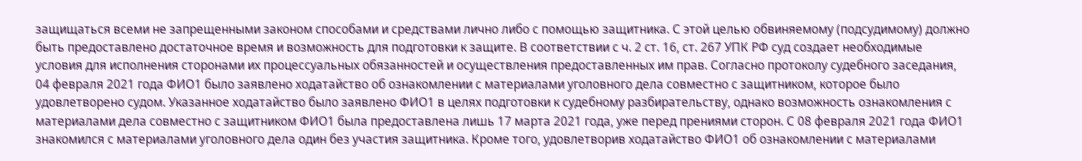защищаться всеми не запрещенными законом способами и средствами лично либо с помощью защитника. С этой целью обвиняемому (подсудимому) должно быть предоставлено достаточное время и возможность для подготовки к защите. В соответствии с ч. 2 ст. 16, ст. 267 УПК РФ суд создает необходимые условия для исполнения сторонами их процессуальных обязанностей и осуществления предоставленных им прав. Согласно протоколу судебного заседания, 04 февраля 2021 года ФИО1 было заявлено ходатайство об ознакомлении с материалами уголовного дела совместно с защитником, которое было удовлетворено судом. Указанное ходатайство было заявлено ФИО1 в целях подготовки к судебному разбирательству, однако возможность ознакомления с материалами дела совместно с защитником ФИО1 была предоставлена лишь 17 марта 2021 года, уже перед прениями сторон. С 08 февраля 2021 года ФИО1 знакомился с материалами уголовного дела один без участия защитника. Кроме того, удовлетворив ходатайство ФИО1 об ознакомлении с материалами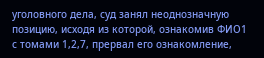уголовного дела, суд занял неоднозначную позицию, исходя из которой, ознакомив ФИО1 с томами 1,2,7, прервал его ознакомление,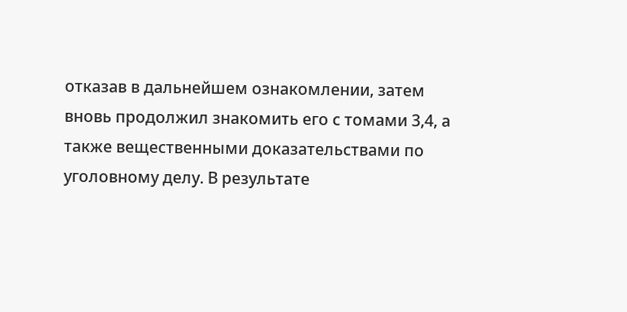отказав в дальнейшем ознакомлении, затем вновь продолжил знакомить его с томами 3,4, а также вещественными доказательствами по уголовному делу. В результате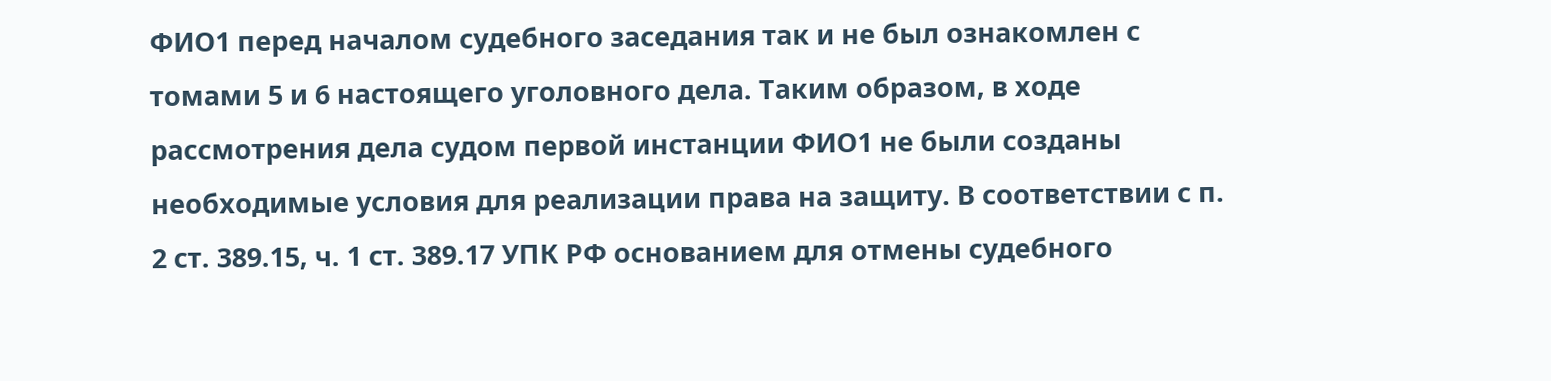ФИО1 перед началом судебного заседания так и не был ознакомлен с томами 5 и 6 настоящего уголовного дела. Таким образом, в ходе рассмотрения дела судом первой инстанции ФИО1 не были созданы необходимые условия для реализации права на защиту. В соответствии с п. 2 ст. 389.15, ч. 1 ст. 389.17 УПК РФ основанием для отмены судебного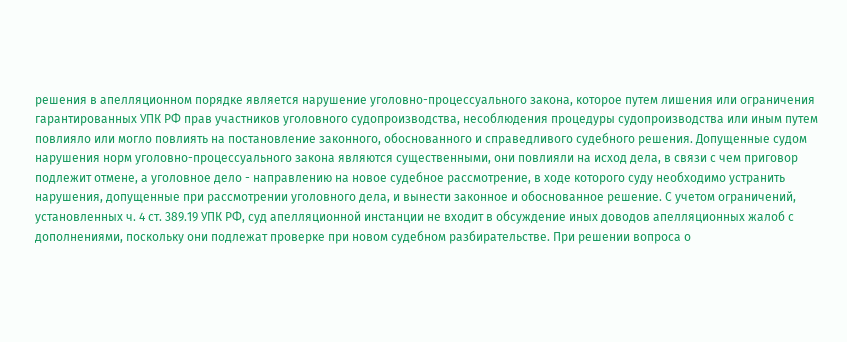решения в апелляционном порядке является нарушение уголовно-процессуального закона, которое путем лишения или ограничения гарантированных УПК РФ прав участников уголовного судопроизводства, несоблюдения процедуры судопроизводства или иным путем повлияло или могло повлиять на постановление законного, обоснованного и справедливого судебного решения. Допущенные судом нарушения норм уголовно-процессуального закона являются существенными, они повлияли на исход дела, в связи с чем приговор подлежит отмене, а уголовное дело - направлению на новое судебное рассмотрение, в ходе которого суду необходимо устранить нарушения, допущенные при рассмотрении уголовного дела, и вынести законное и обоснованное решение. С учетом ограничений, установленных ч. 4 ст. 389.19 УПК РФ, суд апелляционной инстанции не входит в обсуждение иных доводов апелляционных жалоб с дополнениями, поскольку они подлежат проверке при новом судебном разбирательстве. При решении вопроса о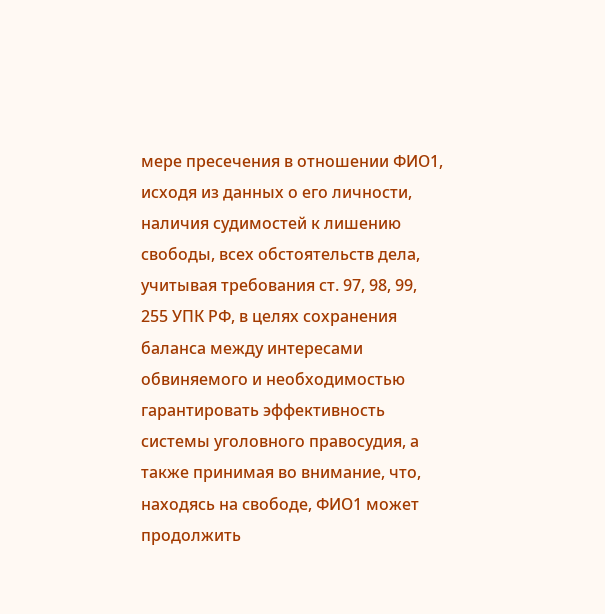мере пресечения в отношении ФИО1, исходя из данных о его личности, наличия судимостей к лишению свободы, всех обстоятельств дела, учитывая требования ст. 97, 98, 99, 255 УПК РФ, в целях сохранения баланса между интересами обвиняемого и необходимостью гарантировать эффективность системы уголовного правосудия, а также принимая во внимание, что, находясь на свободе, ФИО1 может продолжить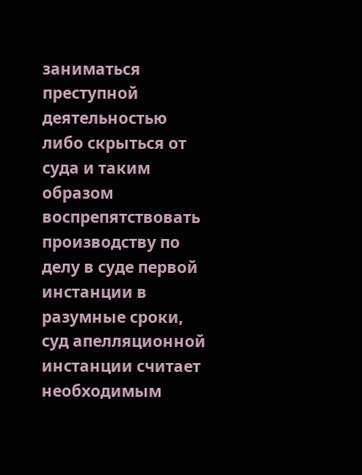заниматься преступной деятельностью либо скрыться от суда и таким образом воспрепятствовать производству по делу в суде первой инстанции в разумные сроки, суд апелляционной инстанции считает необходимым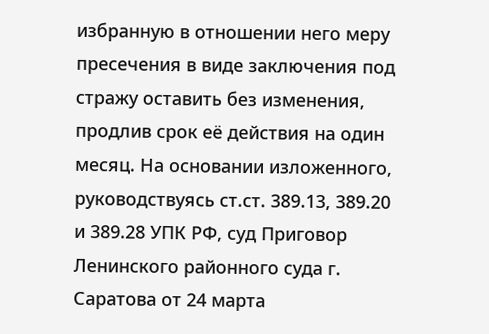избранную в отношении него меру пресечения в виде заключения под стражу оставить без изменения, продлив срок её действия на один месяц. На основании изложенного, руководствуясь ст.ст. 389.13, 389.20 и 389.28 УПК РФ, суд Приговор Ленинского районного суда г. Саратова от 24 марта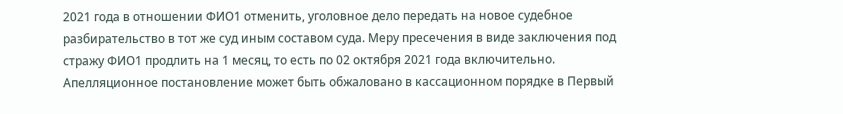2021 года в отношении ФИО1 отменить, уголовное дело передать на новое судебное разбирательство в тот же суд иным составом суда. Меру пресечения в виде заключения под стражу ФИО1 продлить на 1 месяц, то есть по 02 октября 2021 года включительно. Апелляционное постановление может быть обжаловано в кассационном порядке в Первый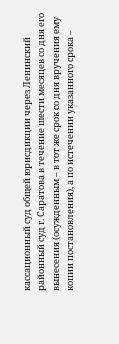кассационный суд общей юрисдикции через Ленинский районный суд г. Саратова в течение шести месяцев со дня его вынесения (осужденным – в тот же срок со дня вручения ему копии постановления), а по истечении указанного срока –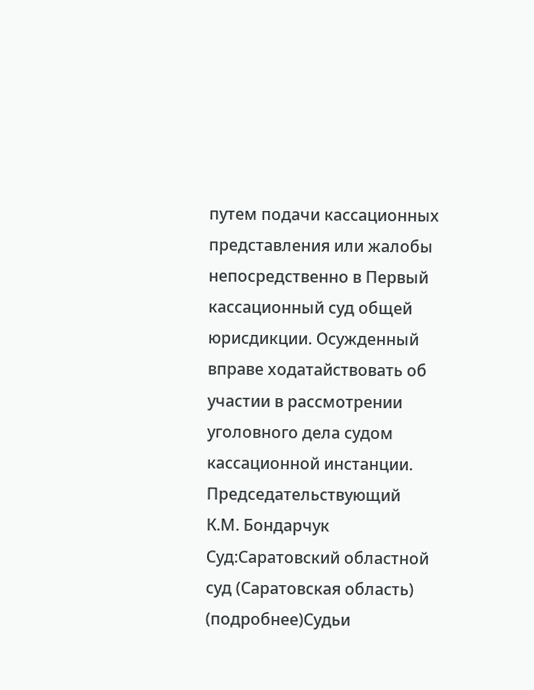путем подачи кассационных представления или жалобы непосредственно в Первый кассационный суд общей юрисдикции. Осужденный вправе ходатайствовать об участии в рассмотрении уголовного дела судом кассационной инстанции. Председательствующий К.М. Бондарчук Суд:Саратовский областной суд (Саратовская область) (подробнее)Судьи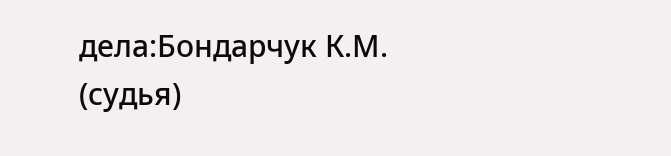дела:Бондарчук К.М. (судья)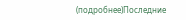(подробнее)Последние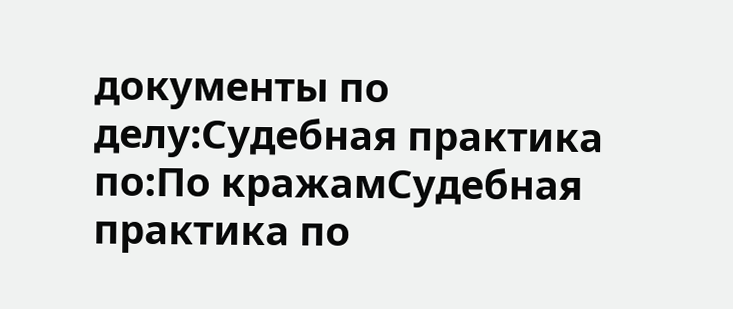документы по делу:Судебная практика по:По кражамСудебная практика по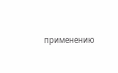применению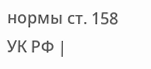нормы ст. 158 УК РФ |